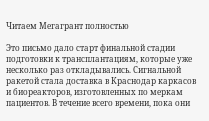Читаем Мегагрант полностью

Это письмо дало старт финальной стадии подготовки к трансплантациям, которые уже несколько раз откладывались. Сигнальной ракетой стала доставка в Краснодар каркасов и биореакторов, изготовленных по меркам пациентов. В течение всего времени, пока они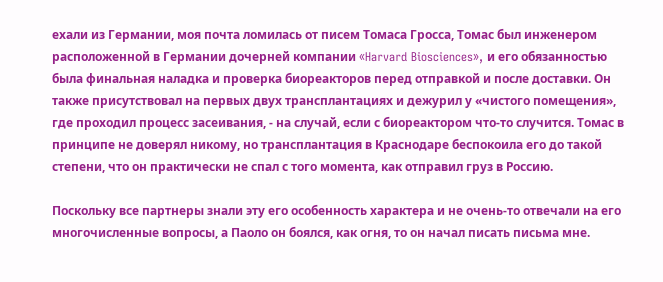ехали из Германии, моя почта ломилась от писем Томаса Гросса, Томас был инженером расположенной в Германии дочерней компании «Harvard Biosciences», и его обязанностью была финальная наладка и проверка биореакторов перед отправкой и после доставки. Он также присутствовал на первых двух трансплантациях и дежурил у «чистого помещения», где проходил процесс засеивания, - на случай, если с биореактором что-то случится. Томас в принципе не доверял никому, но трансплантация в Краснодаре беспокоила его до такой степени, что он практически не спал с того момента, как отправил груз в Россию.

Поскольку все партнеры знали эту его особенность характера и не очень-то отвечали на его многочисленные вопросы, а Паоло он боялся, как огня, то он начал писать письма мне.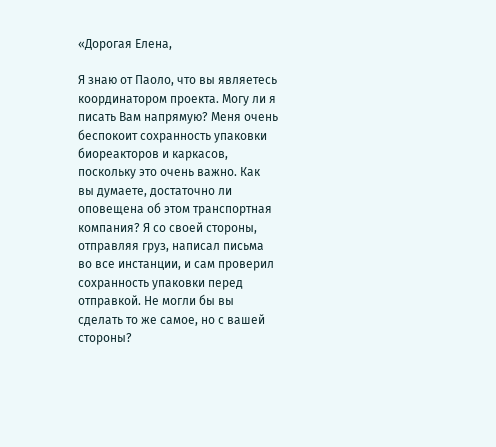«Дорогая Елена,

Я знаю от Паоло, что вы являетесь координатором проекта. Могу ли я писать Вам напрямую? Меня очень беспокоит сохранность упаковки биореакторов и каркасов, поскольку это очень важно. Как вы думаете, достаточно ли оповещена об этом транспортная компания? Я со своей стороны, отправляя груз, написал письма во все инстанции, и сам проверил сохранность упаковки перед отправкой. Не могли бы вы сделать то же самое, но с вашей стороны?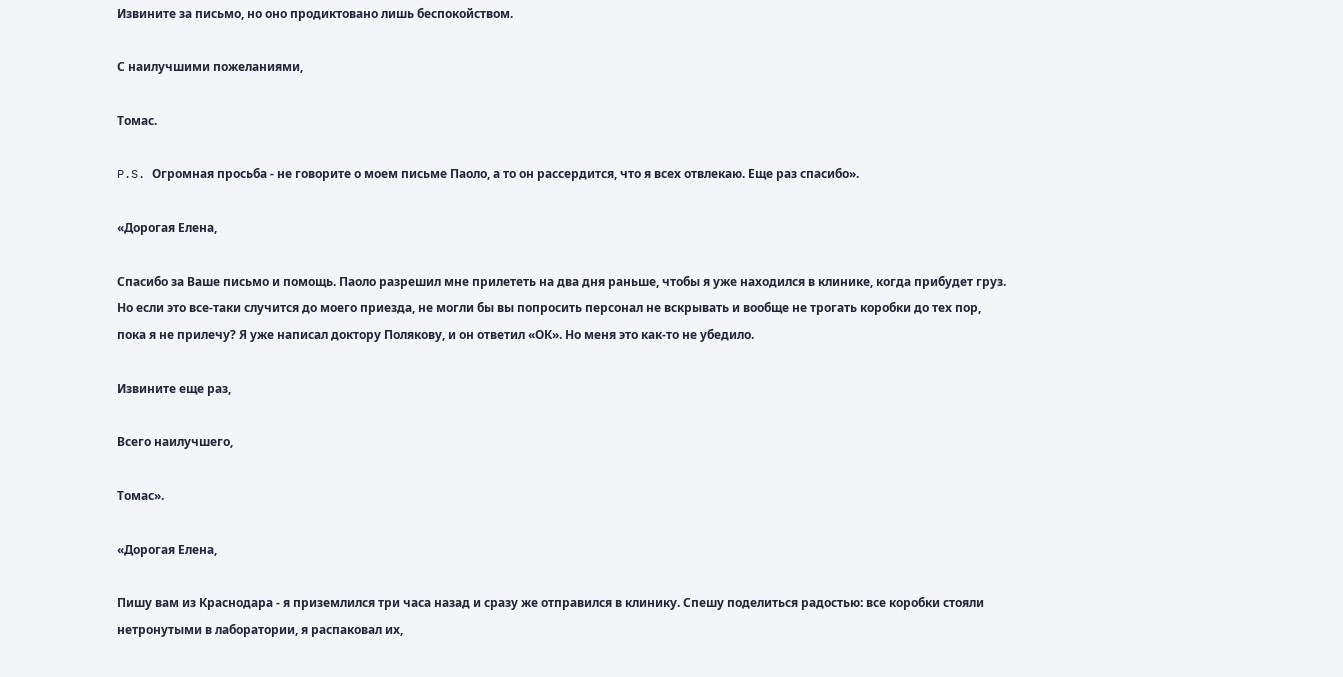Извините за письмо, но оно продиктовано лишь беспокойством.

С наилучшими пожеланиями,

Томас.

P.S. Огромная просьба - не говорите о моем письме Паоло, а то он рассердится, что я всех отвлекаю. Еще раз спасибо».

«Дорогая Елена,

Спасибо за Ваше письмо и помощь. Паоло разрешил мне прилететь на два дня раньше, чтобы я уже находился в клинике, когда прибудет груз. Но если это все-таки случится до моего приезда, не могли бы вы попросить персонал не вскрывать и вообще не трогать коробки до тех пор, пока я не прилечу? Я уже написал доктору Полякову, и он ответил «ОК». Но меня это как-то не убедило.

Извините еще раз,

Всего наилучшего,

Томас».

«Дорогая Елена,

Пишу вам из Краснодара - я приземлился три часа назад и сразу же отправился в клинику. Спешу поделиться радостью: все коробки стояли нетронутыми в лаборатории, я распаковал их,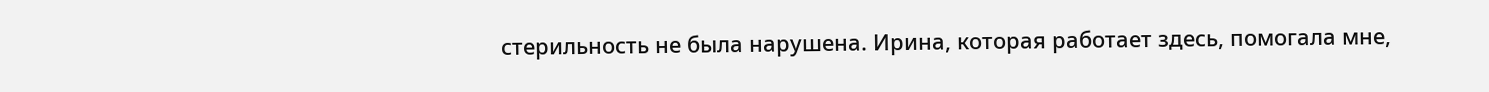стерильность не была нарушена. Ирина, которая работает здесь, помогала мне,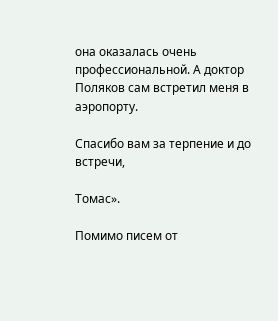она оказалась очень профессиональной. А доктор Поляков сам встретил меня в аэропорту.

Спасибо вам за терпение и до встречи,

Томас».

Помимо писем от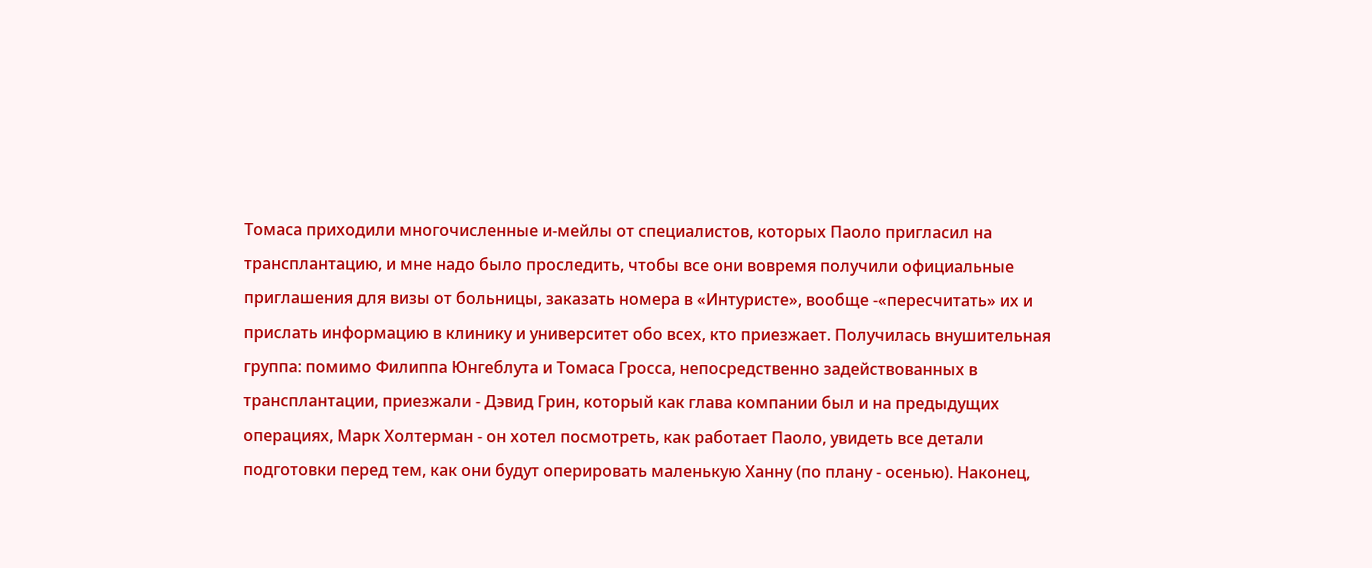Томаса приходили многочисленные и-мейлы от специалистов, которых Паоло пригласил на трансплантацию, и мне надо было проследить, чтобы все они вовремя получили официальные приглашения для визы от больницы, заказать номера в «Интуристе», вообще -«пересчитать» их и прислать информацию в клинику и университет обо всех, кто приезжает. Получилась внушительная группа: помимо Филиппа Юнгеблута и Томаса Гросса, непосредственно задействованных в трансплантации, приезжали - Дэвид Грин, который как глава компании был и на предыдущих операциях, Марк Холтерман - он хотел посмотреть, как работает Паоло, увидеть все детали подготовки перед тем, как они будут оперировать маленькую Ханну (по плану - осенью). Наконец,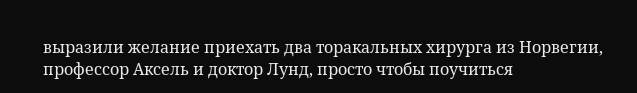выразили желание приехать два торакальных хирурга из Норвегии, профессор Аксель и доктор Лунд, просто чтобы поучиться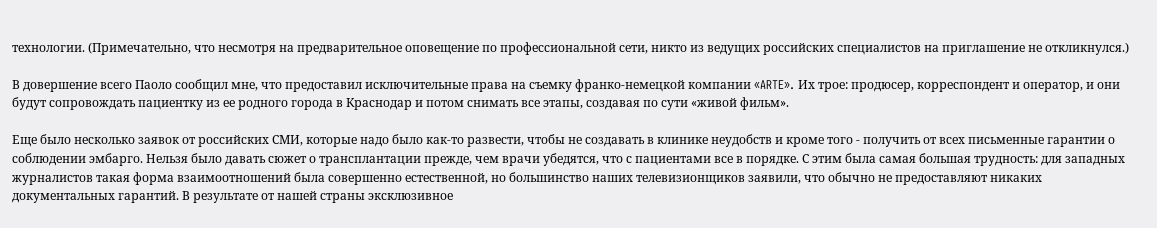технологии. (Примечательно, что несмотря на предварительное оповещение по профессиональной сети, никто из ведущих российских специалистов на приглашение не откликнулся.)

В довершение всего Паоло сообщил мне, что предоставил исключительные права на съемку франко-немецкой компании «ARTE». Их трое: продюсер, корреспондент и оператор, и они будут сопровождать пациентку из ее родного города в Краснодар и потом снимать все этапы, создавая по сути «живой фильм».

Еще было несколько заявок от российских СМИ, которые надо было как-то развести, чтобы не создавать в клинике неудобств и кроме того - получить от всех письменные гарантии о соблюдении эмбарго. Нельзя было давать сюжет о трансплантации прежде, чем врачи убедятся, что с пациентами все в порядке. С этим была самая большая трудность: для западных журналистов такая форма взаимоотношений была совершенно естественной, но большинство наших телевизионщиков заявили, что обычно не предоставляют никаких документальных гарантий. В результате от нашей страны эксклюзивное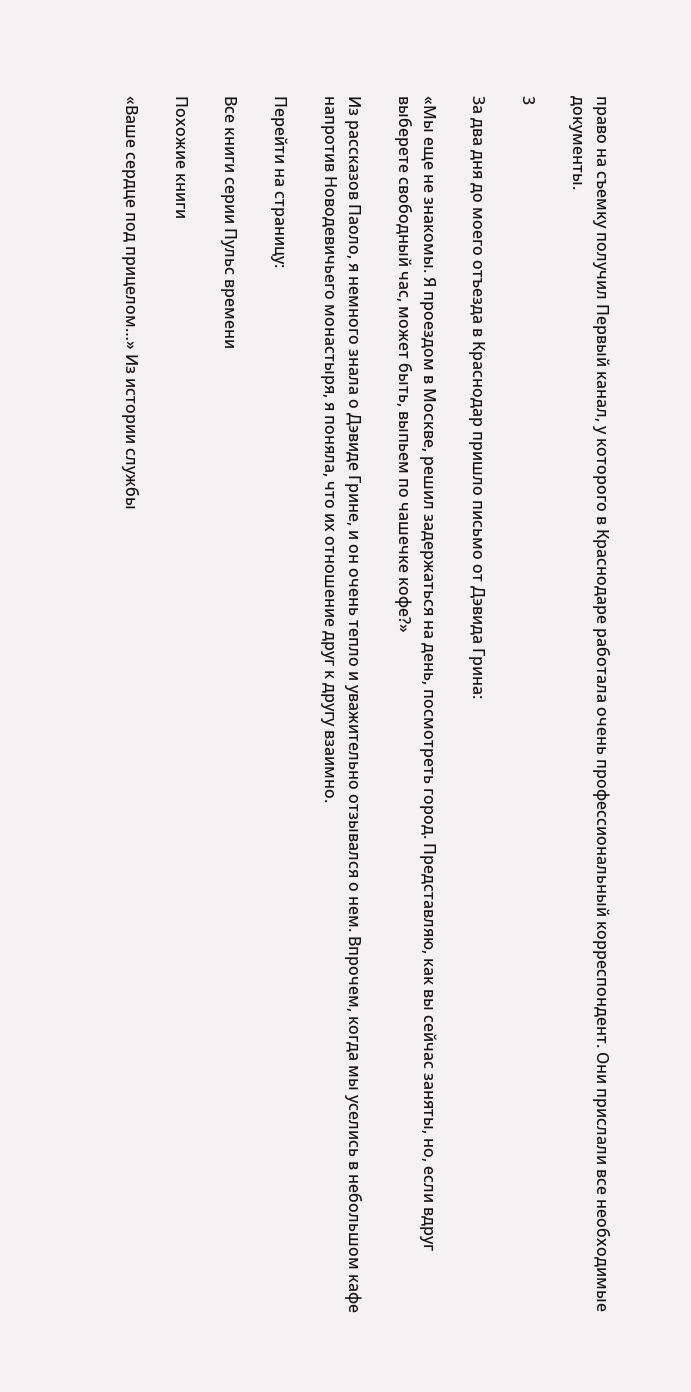право на съемку получил Первый канал, у которого в Краснодаре работала очень профессиональный корреспондент. Они прислали все необходимые документы.

3

За два дня до моего отъезда в Краснодар пришло письмо от Дэвида Грина:

«Мы еще не знакомы. Я проездом в Москве, решил задержаться на день, посмотреть город. Представляю, как вы сейчас заняты, но, если вдруг выберете свободный час, может быть, выпьем по чашечке кофе?»

Из рассказов Паоло, я немного знала о Дэвиде Грине, и он очень тепло и уважительно отзывался о нем. Впрочем, когда мы уселись в небольшом кафе напротив Новодевичьего монастыря, я поняла, что их отношение друг к другу взаимно.

Перейти на страницу:

Все книги серии Пульс времени

Похожие книги

«Ваше сердце под прицелом…» Из истории службы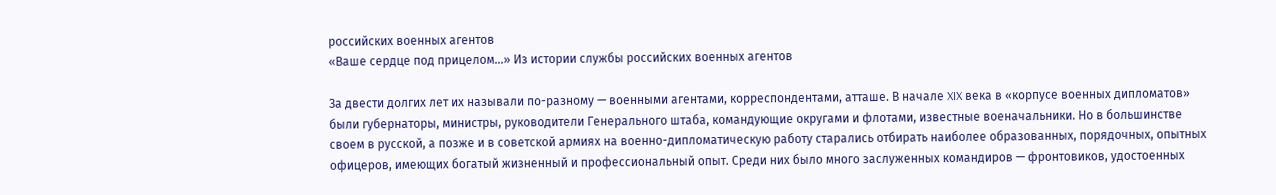российских военных агентов
«Ваше сердце под прицелом…» Из истории службы российских военных агентов

За двести долгих лет их называли по-разному — военными агентами, корреспондентами, атташе. В начале XIX века в «корпусе военных дипломатов» были губернаторы, министры, руководители Генерального штаба, командующие округами и флотами, известные военачальники. Но в большинстве своем в русской, а позже и в советской армиях на военно-дипломатическую работу старались отбирать наиболее образованных, порядочных, опытных офицеров, имеющих богатый жизненный и профессиональный опыт. Среди них было много заслуженных командиров — фронтовиков, удостоенных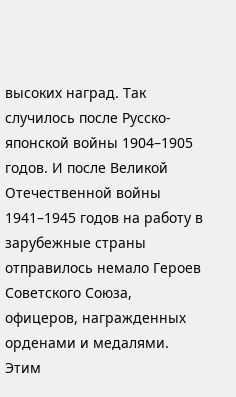высоких наград. Так случилось после Русско-японской войны 1904–1905 годов. И после Великой Отечественной войны 1941–1945 годов на работу в зарубежные страны отправилось немало Героев Советского Союза, офицеров, награжденных орденами и медалями. Этим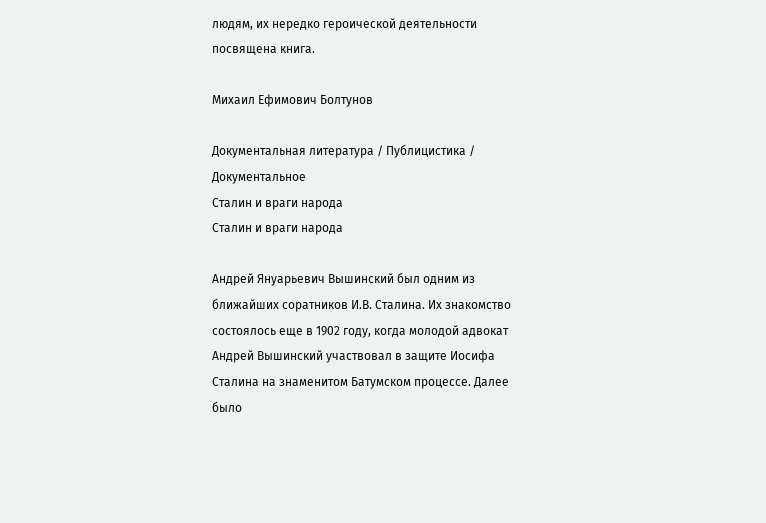людям, их нередко героической деятельности посвящена книга.

Михаил Ефимович Болтунов

Документальная литература / Публицистика / Документальное
Сталин и враги народа
Сталин и враги народа

Андрей Януарьевич Вышинский был одним из ближайших соратников И.В. Сталина. Их знакомство состоялось еще в 1902 году, когда молодой адвокат Андрей Вышинский участвовал в защите Иосифа Сталина на знаменитом Батумском процессе. Далее было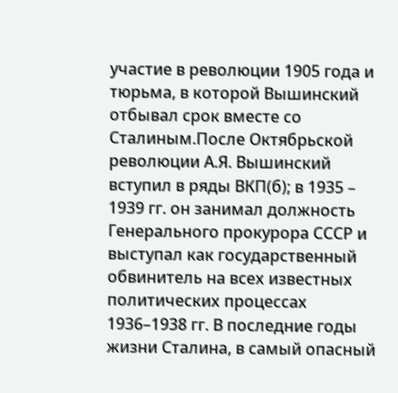участие в революции 1905 года и тюрьма, в которой Вышинский отбывал срок вместе со Сталиным.После Октябрьской революции А.Я. Вышинский вступил в ряды ВКП(б); в 1935 – 1939 гг. он занимал должность Генерального прокурора СССР и выступал как государственный обвинитель на всех известных политических процессах 1936–1938 гг. В последние годы жизни Сталина, в самый опасный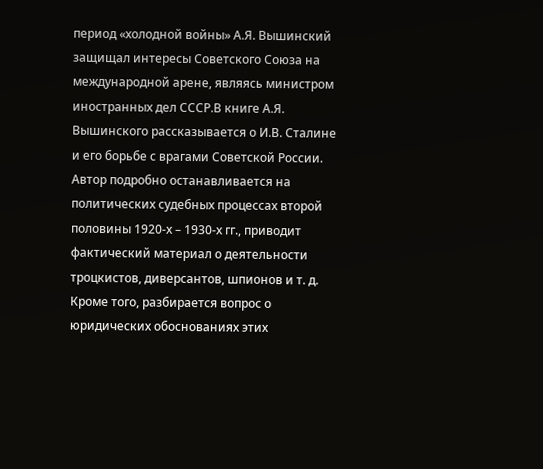период «холодной войны» А.Я. Вышинский защищал интересы Советского Союза на международной арене, являясь министром иностранных дел СССР.В книге А.Я. Вышинского рассказывается о И.В. Сталине и его борьбе с врагами Советской России. Автор подробно останавливается на политических судебных процессах второй половины 1920-х – 1930-х гг., приводит фактический материал о деятельности троцкистов, диверсантов, шпионов и т. д. Кроме того, разбирается вопрос о юридических обоснованиях этих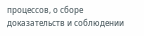процессов, о сборе доказательств и соблюдении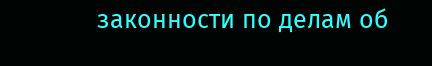законности по делам об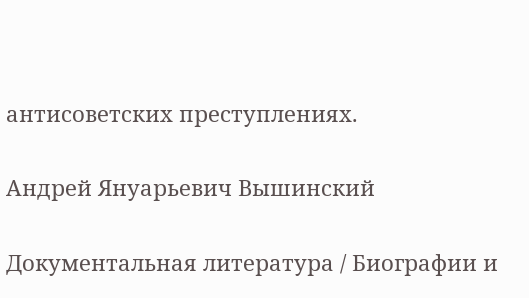антисоветских преступлениях.

Андрей Януарьевич Вышинский

Документальная литература / Биографии и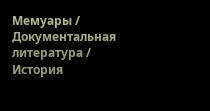Мемуары / Документальная литература / История